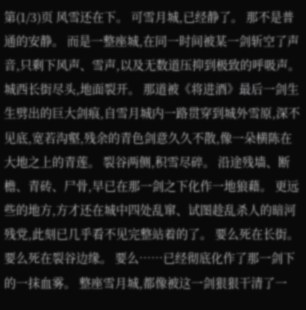第(1/3)页 风雪还在下。 可雪月城,已经静了。 那不是普通的安静。 而是一整座城,在同一时间被某一剑斩空了声音,只剩下风声、雪声,以及无数道压抑到极致的呼吸声。 城西长街尽头,地面裂开。 那道被《将进酒》最后一剑生生劈出的巨大剑痕,自雪月城内一路贯穿到城外雪原,深不见底,宽若沟壑,残余的青色剑意久久不散,像一朵横陈在大地之上的青莲。 裂谷两侧,积雪尽碎。 沿途残墙、断檐、青砖、尸骨,早已在那一剑之下化作一地狼藉。 更远些的地方,方才还在城中四处乱窜、试图趁乱杀人的暗河残党,此刻已几乎看不见完整站着的了。 要么死在长街。 要么死在裂谷边缘。 要么……已经彻底化作了那一剑下的一抹血雾。 整座雪月城,都像被这一剑狠狠干清了一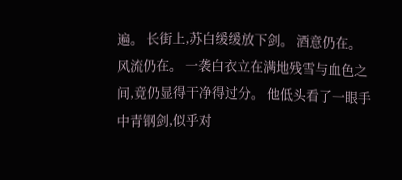遍。 长街上,苏白缓缓放下剑。 酒意仍在。 风流仍在。 一袭白衣立在满地残雪与血色之间,竟仍显得干净得过分。 他低头看了一眼手中青钢剑,似乎对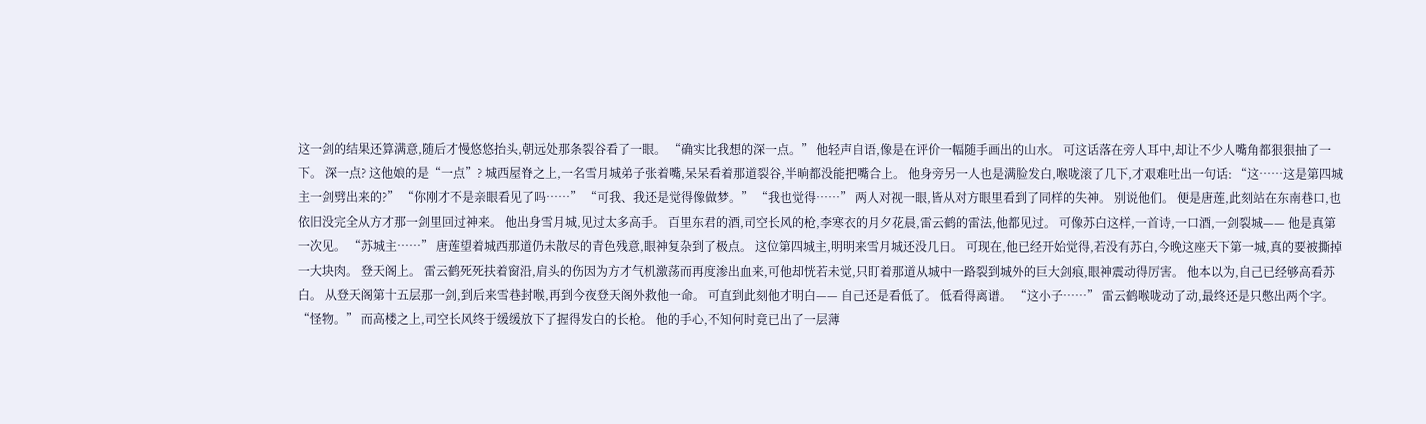这一剑的结果还算满意,随后才慢悠悠抬头,朝远处那条裂谷看了一眼。 “确实比我想的深一点。” 他轻声自语,像是在评价一幅随手画出的山水。 可这话落在旁人耳中,却让不少人嘴角都狠狠抽了一下。 深一点? 这他娘的是“一点”? 城西屋脊之上,一名雪月城弟子张着嘴,呆呆看着那道裂谷,半晌都没能把嘴合上。 他身旁另一人也是满脸发白,喉咙滚了几下,才艰难吐出一句话: “这……这是第四城主一剑劈出来的?” “你刚才不是亲眼看见了吗……” “可我、我还是觉得像做梦。” “我也觉得……” 两人对视一眼,皆从对方眼里看到了同样的失神。 别说他们。 便是唐莲,此刻站在东南巷口,也依旧没完全从方才那一剑里回过神来。 他出身雪月城,见过太多高手。 百里东君的酒,司空长风的枪,李寒衣的月夕花晨,雷云鹤的雷法,他都见过。 可像苏白这样,一首诗,一口酒,一剑裂城—— 他是真第一次见。 “苏城主……” 唐莲望着城西那道仍未散尽的青色残意,眼神复杂到了极点。 这位第四城主,明明来雪月城还没几日。 可现在,他已经开始觉得,若没有苏白,今晚这座天下第一城,真的要被撕掉一大块肉。 登天阁上。 雷云鹤死死扶着窗沿,肩头的伤因为方才气机激荡而再度渗出血来,可他却恍若未觉,只盯着那道从城中一路裂到城外的巨大剑痕,眼神震动得厉害。 他本以为,自己已经够高看苏白。 从登天阁第十五层那一剑,到后来雪巷封喉,再到今夜登天阁外救他一命。 可直到此刻他才明白—— 自己还是看低了。 低看得离谱。 “这小子……” 雷云鹤喉咙动了动,最终还是只憋出两个字。 “怪物。” 而高楼之上,司空长风终于缓缓放下了握得发白的长枪。 他的手心,不知何时竟已出了一层薄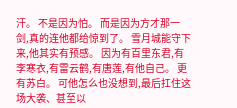汗。 不是因为怕。 而是因为方才那一剑,真的连他都给惊到了。 雪月城能守下来,他其实有预感。 因为有百里东君,有李寒衣,有雷云鹤,有唐莲,有他自己。 更有苏白。 可他怎么也没想到,最后扛住这场大袭、甚至以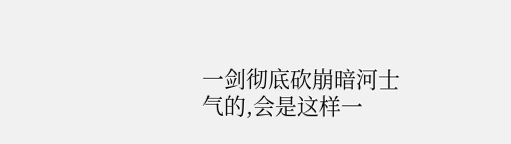一剑彻底砍崩暗河士气的,会是这样一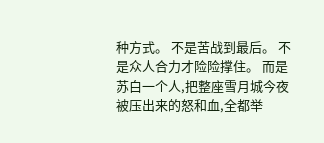种方式。 不是苦战到最后。 不是众人合力才险险撑住。 而是苏白一个人,把整座雪月城今夜被压出来的怒和血,全都举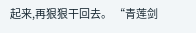起来,再狠狠干回去。 “青莲剑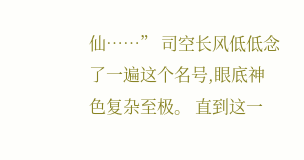仙……” 司空长风低低念了一遍这个名号,眼底神色复杂至极。 直到这一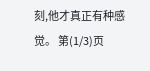刻,他才真正有种感觉。 第(1/3)页